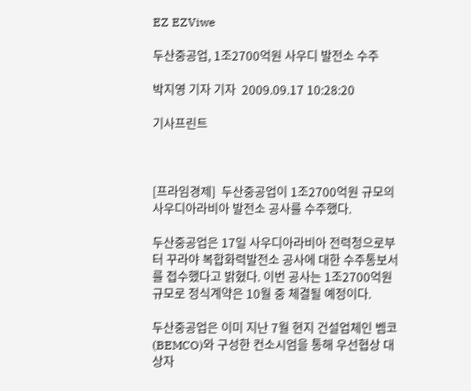EZ EZViwe

두산중공업, 1조2700억원 사우디 발전소 수주

박지영 기자 기자  2009.09.17 10:28:20

기사프린트



[프라임경제]  두산중공업이 1조2700억원 규모의 사우디아라비아 발전소 공사를 수주했다.

두산중공업은 17일 사우디아라비아 전력청으로부터 꾸라야 복합화력발전소 공사에 대한 수주통보서를 접수했다고 밝혔다. 이번 공사는 1조2700억원 규모로 정식계약은 10월 중 체결될 예정이다.

두산중공업은 이미 지난 7월 현지 건설업체인 벰코(BEMCO)와 구성한 컨소시엄을 통해 우선협상 대상자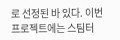로 선정된 바 있다. 이번 프로젝트에는 스팀터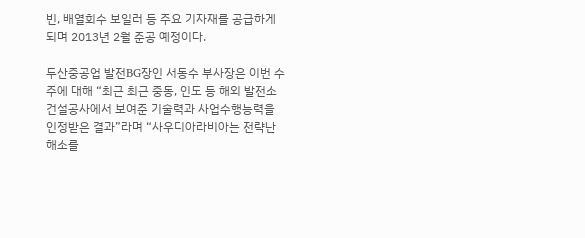빈, 배열회수 보일러 등 주요 기자재를 공급하게 되며 2013년 2월 준공 예정이다.

두산중공업 발전BG장인 서동수 부사장은 이번 수주에 대해 “최근 최근 중동, 인도 등 해외 발전소 건설공사에서 보여준 기술력과 사업수행능력을 인정받은 결과”라며 “사우디아라비아는 전략난 해소를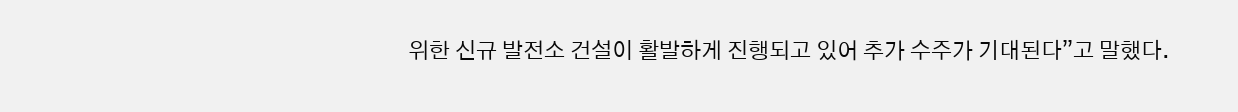위한 신규 발전소 건설이 활발하게 진행되고 있어 추가 수주가 기대된다”고 말했다.